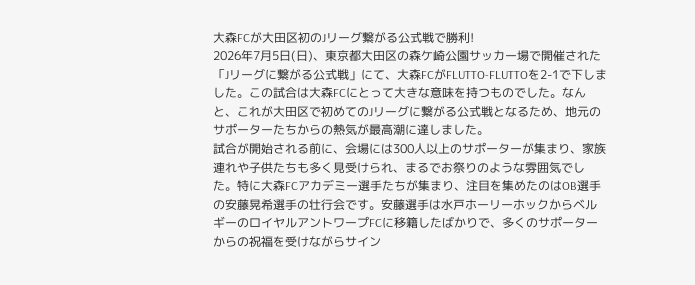大森FCが大田区初のJリーグ繋がる公式戦で勝利!
2026年7月5日(日)、東京都大田区の森ケ崎公園サッカー場で開催された「Jリーグに繋がる公式戦」にて、大森FCがFLUTTO-FLUTTOを2-1で下しました。この試合は大森FCにとって大きな意味を持つものでした。なんと、これが大田区で初めてのJリーグに繋がる公式戦となるため、地元のサポーターたちからの熱気が最高潮に達しました。
試合が開始される前に、会場には300人以上のサポーターが集まり、家族連れや子供たちも多く見受けられ、まるでお祭りのような雰囲気でした。特に大森FCアカデミー選手たちが集まり、注目を集めたのはOB選手の安藤晃希選手の壮行会です。安藤選手は水戸ホーリーホックからベルギーのロイヤルアントワープFCに移籍したばかりで、多くのサポーターからの祝福を受けながらサイン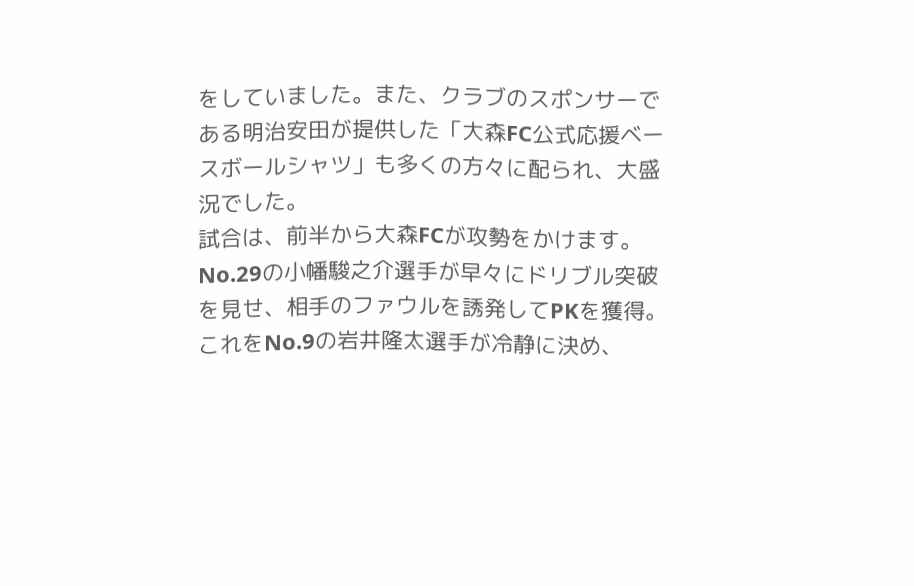をしていました。また、クラブのスポンサーである明治安田が提供した「大森FC公式応援ベースボールシャツ」も多くの方々に配られ、大盛況でした。
試合は、前半から大森FCが攻勢をかけます。No.29の小幡駿之介選手が早々にドリブル突破を見せ、相手のファウルを誘発してPKを獲得。これをNo.9の岩井隆太選手が冷静に決め、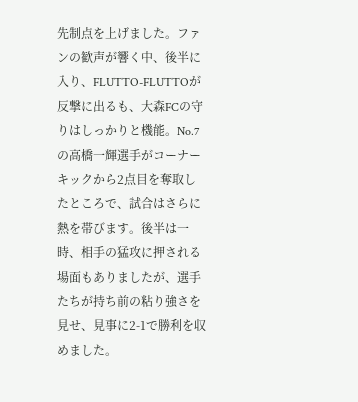先制点を上げました。ファンの歓声が響く中、後半に入り、FLUTTO-FLUTTOが反撃に出るも、大森FCの守りはしっかりと機能。No.7の高橋一輝選手がコーナーキックから2点目を奪取したところで、試合はさらに熱を帯びます。後半は一時、相手の猛攻に押される場面もありましたが、選手たちが持ち前の粘り強さを見せ、見事に2-1で勝利を収めました。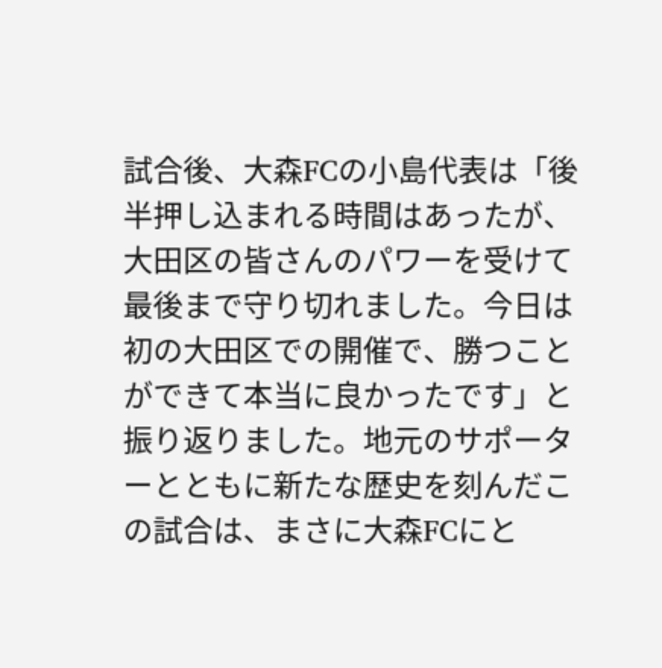試合後、大森FCの小島代表は「後半押し込まれる時間はあったが、大田区の皆さんのパワーを受けて最後まで守り切れました。今日は初の大田区での開催で、勝つことができて本当に良かったです」と振り返りました。地元のサポーターとともに新たな歴史を刻んだこの試合は、まさに大森FCにと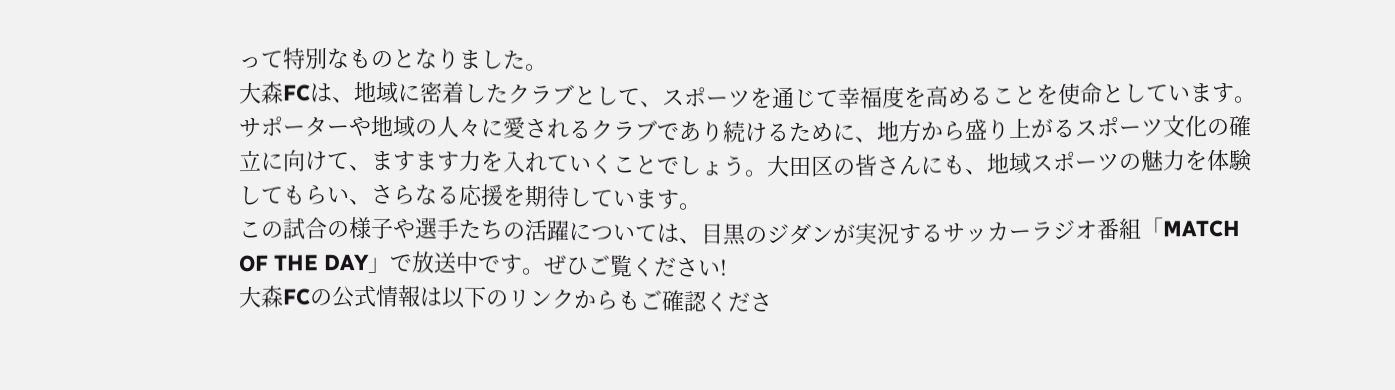って特別なものとなりました。
大森FCは、地域に密着したクラブとして、スポーツを通じて幸福度を高めることを使命としています。サポーターや地域の人々に愛されるクラブであり続けるために、地方から盛り上がるスポーツ文化の確立に向けて、ますます力を入れていくことでしょう。大田区の皆さんにも、地域スポーツの魅力を体験してもらい、さらなる応援を期待しています。
この試合の様子や選手たちの活躍については、目黒のジダンが実況するサッカーラジオ番組「MATCH OF THE DAY」で放送中です。ぜひご覧ください!
大森FCの公式情報は以下のリンクからもご確認くださ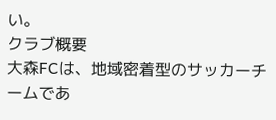い。
クラブ概要
大森FCは、地域密着型のサッカーチームであ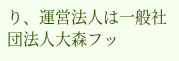り、運営法人は一般社団法人大森フッ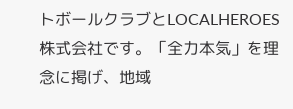トボールクラブとLOCALHEROES株式会社です。「全力本気」を理念に掲げ、地域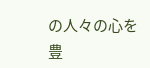の人々の心を豊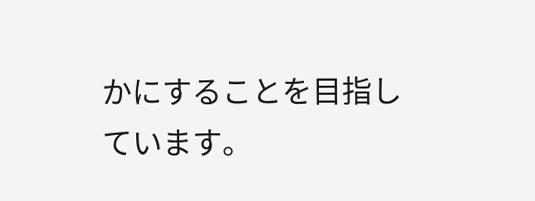かにすることを目指しています。